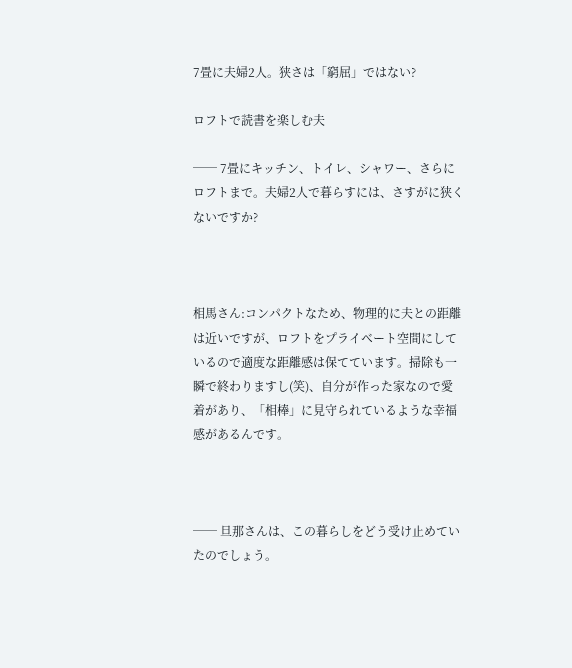7畳に夫婦2人。狭さは「窮屈」ではない?

ロフトで読書を楽しむ夫

── 7畳にキッチン、トイレ、シャワー、さらにロフトまで。夫婦2人で暮らすには、さすがに狭くないですか?



相馬さん:コンパクトなため、物理的に夫との距離は近いですが、ロフトをプライベート空間にしているので適度な距離感は保てています。掃除も一瞬で終わりますし(笑)、自分が作った家なので愛着があり、「相棒」に見守られているような幸福感があるんです。



── 旦那さんは、この暮らしをどう受け止めていたのでしょう。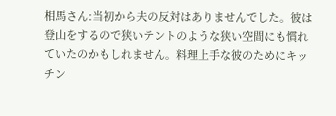相馬さん:当初から夫の反対はありませんでした。彼は登山をするので狭いテントのような狭い空間にも慣れていたのかもしれません。料理上手な彼のためにキッチン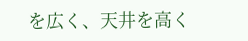を広く、天井を高く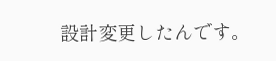設計変更したんです。